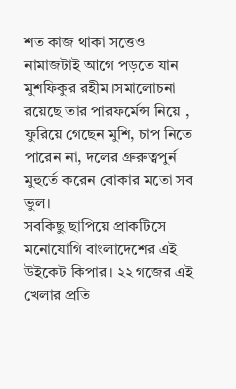শত কাজ থাকা সত্তেও নামাজটাই আগে পড়তে যান মুশফিকুর রহীম।সমালোচনা রয়েছে তার পারফর্মেন্স নিয়ে , ফুরিয়ে গেছেন মুশি, চাপ নিতে পারেন না, দলের গ্রুরুত্বপুর্ন মুহুর্তে করেন বোকার মতো সব ভুল।
সবকিছু ছাপিয়ে প্রাকটিসে মনোযোগি বাংলাদেশের এই উইকেট কিপার। ২২ গজের এই খেলার প্রতি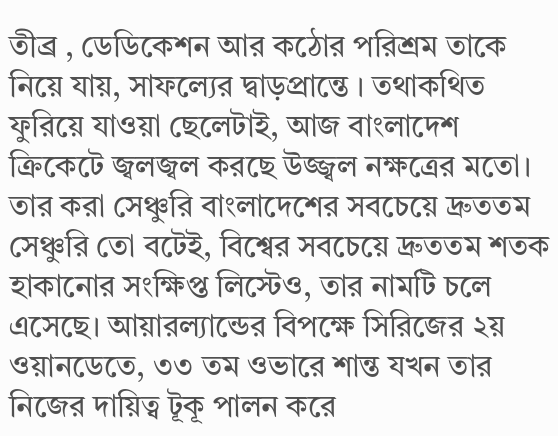তীব্র , ডেডিকেশন আর কঠোর পরিশ্রম তাকে নিয়ে যায়, সাফল্যের দ্বাড়প্রান্তে । তথাকথিত ফুরিয়ে যাওয়া ছেলেটাই, আজ বাংলাদেশ ক্রিকেটে জ্বলজ্বল করছে উজ্জ্বল নক্ষত্রের মতো।
তার করা সেঞ্চুরি বাংলাদেশের সবচেয়ে দ্রুততম সেঞ্চুরি তো বটেই, বিশ্বের সবচেয়ে দ্রুততম শতক হাকানোর সংক্ষিপ্ত লিস্টেও, তার নামটি চলে এসেছে। আয়ারল্যান্ডের বিপক্ষে সিরিজের ২য় ওয়ানডেতে, ৩৩ তম ওভারে শান্ত যখন তার নিজের দায়িত্ব টূকূ পালন করে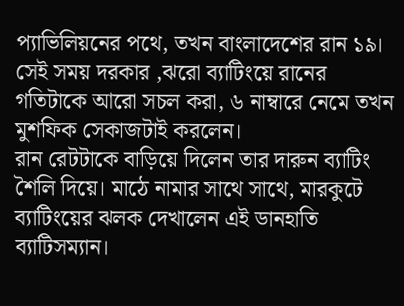প্যাভিলিয়নের পথে, তখন বাংলাদেশের রান ১৯।
সেই সময় দরকার ,ঝরো ব্যাটিংয়ে রানের গতিটাকে আরো সচল করা, ৬ নাম্বারে নেমে তখন মুশফিক সেকাজটাই করলেন।
রান রেটটাকে বাড়িয়ে দিলেন তার দারুন ব্যাটিং শৈলি দিয়ে। মাঠে নামার সাথে সাথে, মারকুটে ব্যাটিংয়ের ঝলক দেখালেন এই ডানহাতি ব্যাটিসম্যান।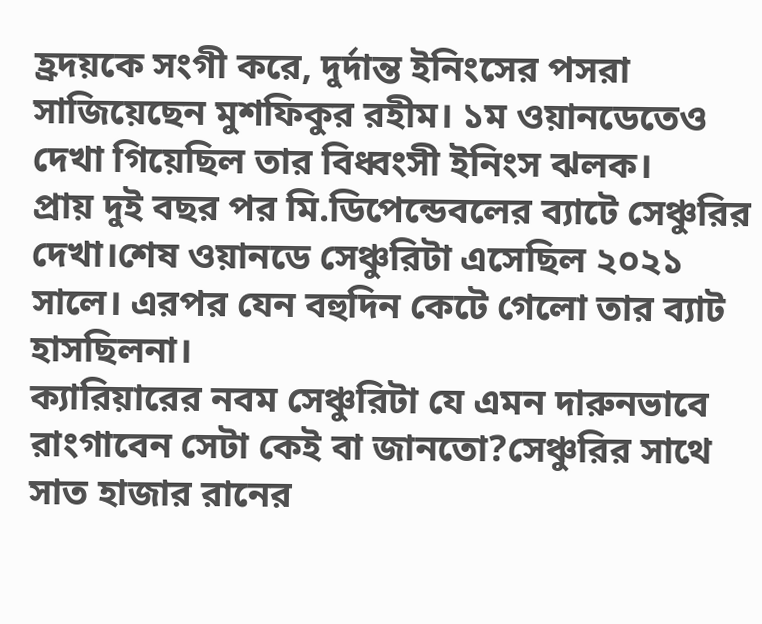হ্রদয়কে সংগী করে, দুর্দান্ত ইনিংসের পসরা সাজিয়েছেন মুশফিকুর রহীম। ১ম ওয়ানডেতেও দেখা গিয়েছিল তার বিধ্বংসী ইনিংস ঝলক।
প্রায় দুই বছর পর মি.ডিপেন্ডেবলের ব্যাটে সেঞ্চুরির দেখা।শেষ ওয়ানডে সেঞ্চুরিটা এসেছিল ২০২১ সালে। এরপর যেন বহুদিন কেটে গেলো তার ব্যাট হাসছিলনা।
ক্যারিয়ারের নবম সেঞ্চুরিটা যে এমন দারুনভাবে রাংগাবেন সেটা কেই বা জানতো?সেঞ্চুরির সাথে সাত হাজার রানের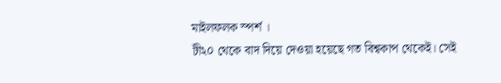মাইলফলক স্পর্শ ।
টী২০ থেকে বাদ দিয়ে দেওয়া হয়েছে গত বিশ্বকাপ থেকেই। সেই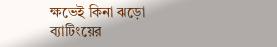ক্ষভেই কিনা ঝড়ো ব্যাটিংয়ের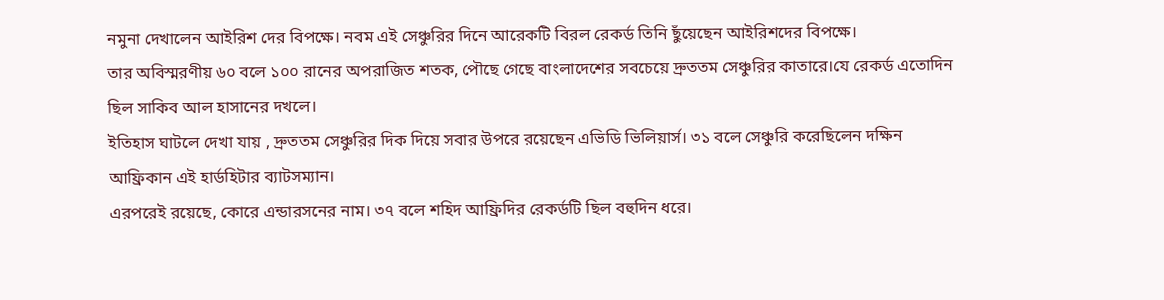নমুনা দেখালেন আইরিশ দের বিপক্ষে। নবম এই সেঞ্চুরির দিনে আরেকটি বিরল রেকর্ড তিনি ছুঁয়েছেন আইরিশদের বিপক্ষে।
তার অবিস্মরণীয় ৬০ বলে ১০০ রানের অপরাজিত শতক, পৌছে গেছে বাংলাদেশের সবচেয়ে দ্রুততম সেঞ্চুরির কাতারে।যে রেকর্ড এতোদিন ছিল সাকিব আল হাসানের দখলে।
ইতিহাস ঘাটলে দেখা যায় , দ্রুততম সেঞ্চুরির দিক দিয়ে সবার উপরে রয়েছেন এভিডি ভিলিয়ার্স। ৩১ বলে সেঞ্চুরি করেছিলেন দক্ষিন আফ্রিকান এই হার্ডহিটার ব্যাটসম্যান।
এরপরেই রয়েছে, কোরে এন্ডারসনের নাম। ৩৭ বলে শহিদ আফ্রিদির রেকর্ডটি ছিল বহুদিন ধরে।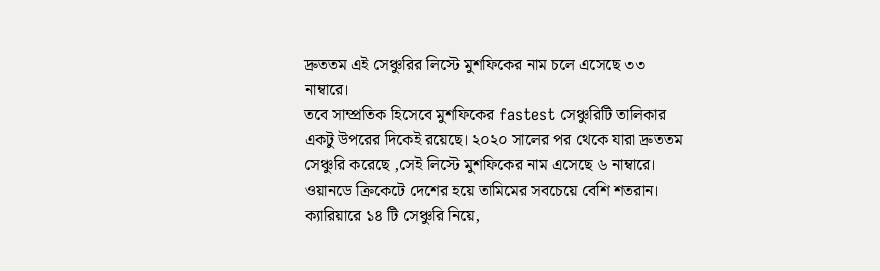দ্রুততম এই সেঞ্চুরির লিস্টে মুশফিকের নাম চলে এসেছে ৩৩ নাম্বারে।
তবে সাম্প্রতিক হিসেবে মুশফিকের fastest সেঞ্চুরিটি তালিকার একটু উপরের দিকেই রয়েছে। ২০২০ সালের পর থেকে যারা দ্রুততম সেঞ্চুরি করেছে ,সেই লিস্টে মুশফিকের নাম এসেছে ৬ নাম্বারে।
ওয়ানডে ক্রিকেটে দেশের হয়ে তামিমের সবচেয়ে বেশি শতরান। ক্যারিয়ারে ১৪ টি সেঞ্চুরি নিয়ে,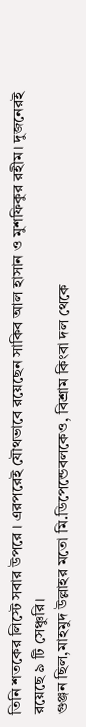তিনি শতকের লিস্টে সবার উপরে । এরপরেই যৌথভাবে রয়েছেন সাকিব আল হাসান ও মুশফিকুর রহীম। দুজনেরই রয়েছে ৯ টি সেঞ্চুরি।
গুঞ্জন ছিল,মাহমুদ উল্লাহর মতো মি.ডিপেন্ডেবলকেও, বিশ্রাম কিংবা দল থেকে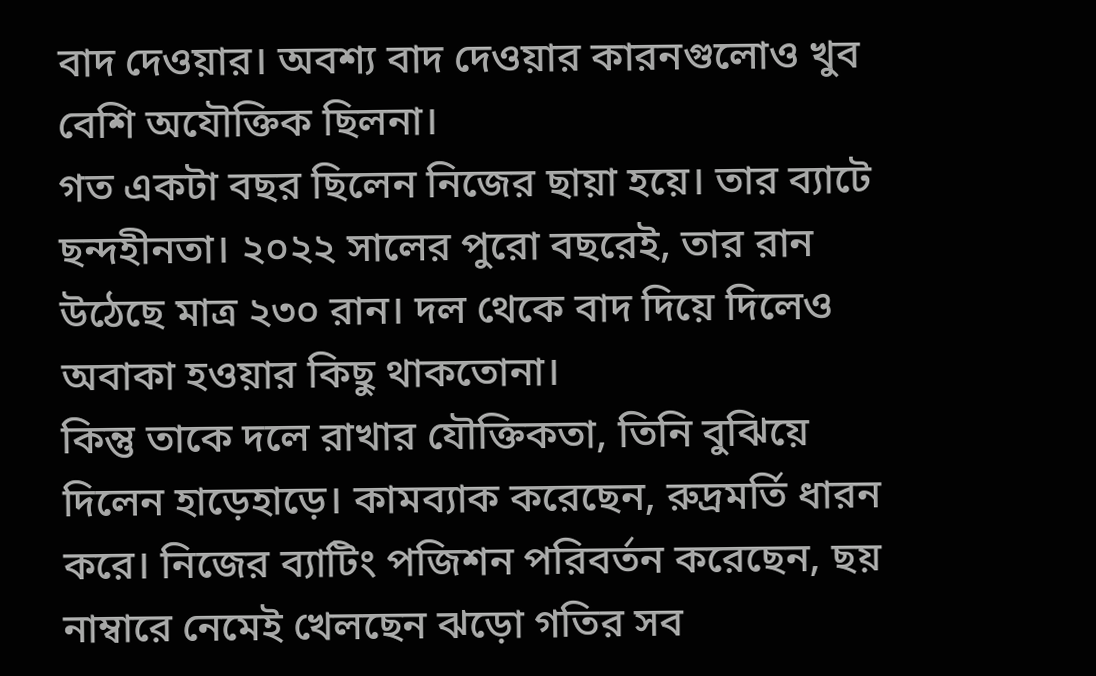বাদ দেওয়ার। অবশ্য বাদ দেওয়ার কারনগুলোও খুব বেশি অযৌক্তিক ছিলনা।
গত একটা বছর ছিলেন নিজের ছায়া হয়ে। তার ব্যাটে ছন্দহীনতা। ২০২২ সালের পুরো বছরেই, তার রান উঠেছে মাত্র ২৩০ রান। দল থেকে বাদ দিয়ে দিলেও অবাকা হওয়ার কিছু থাকতোনা।
কিন্তু তাকে দলে রাখার যৌক্তিকতা, তিনি বুঝিয়ে দিলেন হাড়েহাড়ে। কামব্যাক করেছেন, রুদ্রমর্তি ধারন করে। নিজের ব্যাটিং পজিশন পরিবর্তন করেছেন, ছয় নাম্বারে নেমেই খেলছেন ঝড়ো গতির সব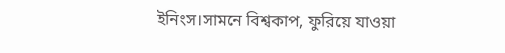ইনিংস।সামনে বিশ্বকাপ, ফুরিয়ে যাওয়া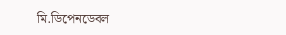মি.ডিপেনডেবল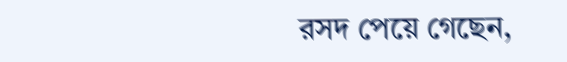রসদ পেয়ে গেছেন,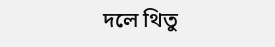দলে থিতু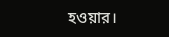হওয়ার।